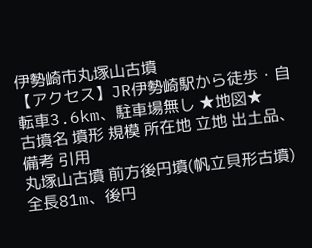伊勢崎市丸塚山古墳
【アクセス】JR伊勢崎駅から徒歩・自転車3.6km、駐車場無し ★地図★
古墳名 墳形 規模 所在地 立地 出土品、備考 引用
丸塚山古墳 前方後円墳(帆立貝形古墳) 全長81m、後円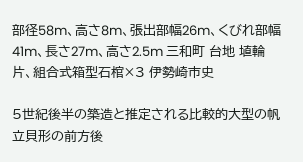部径58m、高さ8m、張出部幅26m、くびれ部幅41m、長さ27m、高さ2.5m 三和町 台地 埴輪片、組合式箱型石棺×3 伊勢崎市史

5世紀後半の築造と推定される比較的大型の帆立貝形の前方後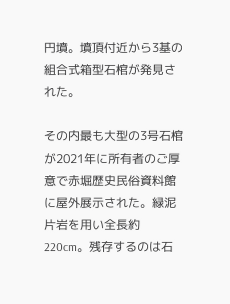円墳。墳頂付近から3基の組合式箱型石棺が発見された。

その内最も大型の3号石棺が2021年に所有者のご厚意で赤堀歴史民俗資料館に屋外展示された。緑泥片岩を用い全長約220cm。残存するのは石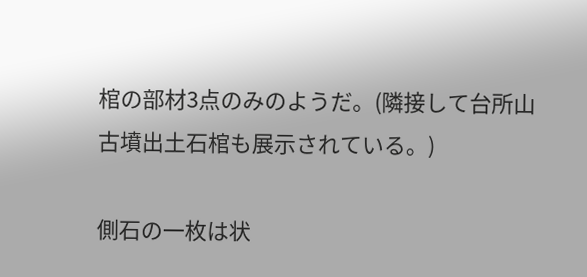棺の部材3点のみのようだ。(隣接して台所山古墳出土石棺も展示されている。)

側石の一枚は状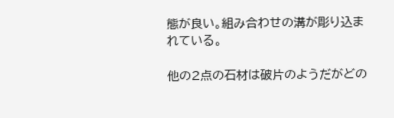態が良い。組み合わせの溝が彫り込まれている。

他の2点の石材は破片のようだがどの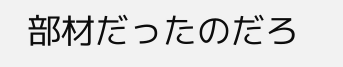部材だったのだろ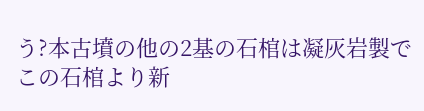う?本古墳の他の2基の石棺は凝灰岩製でこの石棺より新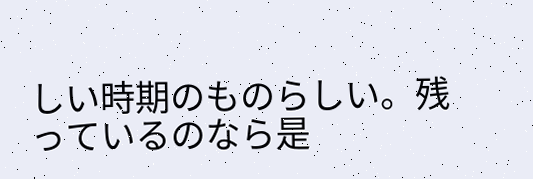しい時期のものらしい。残っているのなら是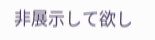非展示して欲し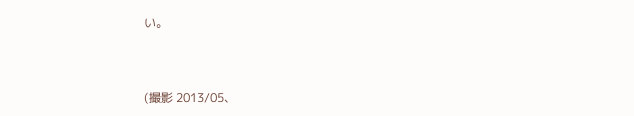い。



(撮影 2013/05、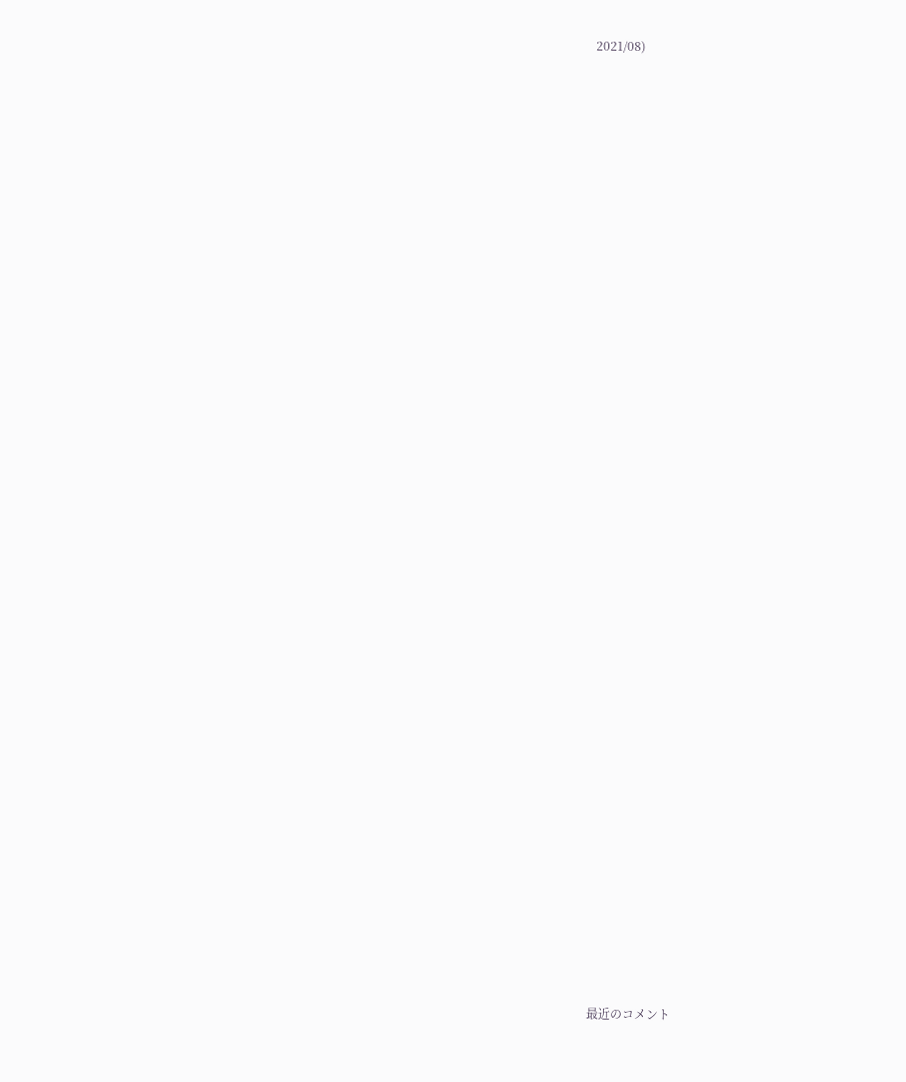2021/08)







































最近のコメント